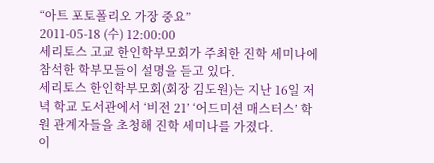“아트 포토폴리오 가장 중요”
2011-05-18 (수) 12:00:00
세리토스 고교 한인학부모회가 주최한 진학 세미나에 참석한 학부모들이 설명을 듣고 있다.
세리토스 한인학부모회(회장 김도원)는 지난 16일 저녁 학교 도서관에서 ‘비전 21’ ‘어드미션 매스터스’ 학원 관계자들을 초청해 진학 세미나를 가졌다.
이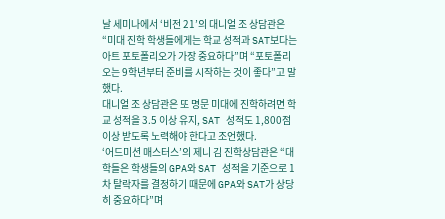날 세미나에서 ‘비전 21’의 대니얼 조 상담관은 “미대 진학 학생들에게는 학교 성적과 SAT보다는 아트 포토폴리오가 가장 중요하다”며 “포토폴리오는 9학년부터 준비를 시작하는 것이 좋다”고 말했다.
대니얼 조 상담관은 또 명문 미대에 진학하려면 학교 성적을 3.5 이상 유지, SAT 성적도 1,800점 이상 받도록 노력해야 한다고 조언했다.
‘어드미션 매스터스’의 제니 김 진학상담관은 “대학들은 학생들의 GPA와 SAT 성적을 기준으로 1차 탈락자를 결정하기 때문에 GPA와 SAT가 상당히 중요하다”며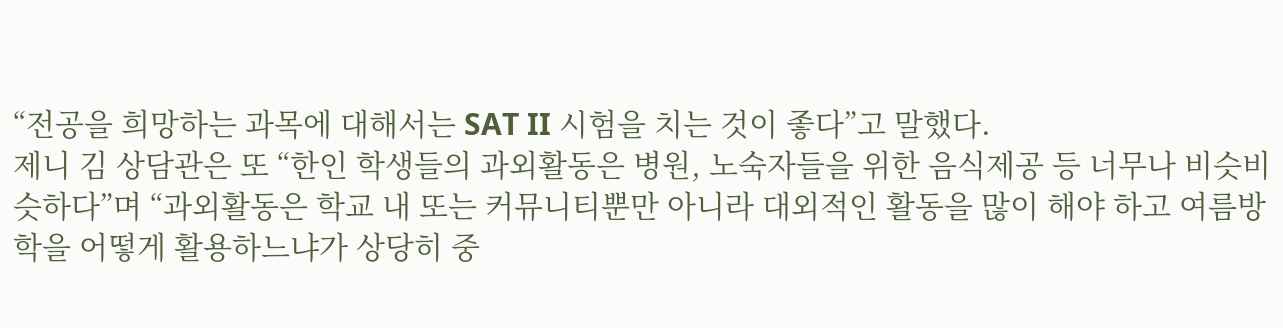“전공을 희망하는 과목에 대해서는 SAT II 시험을 치는 것이 좋다”고 말했다.
제니 김 상담관은 또 “한인 학생들의 과외활동은 병원, 노숙자들을 위한 음식제공 등 너무나 비슷비슷하다”며 “과외활동은 학교 내 또는 커뮤니티뿐만 아니라 대외적인 활동을 많이 해야 하고 여름방학을 어떻게 활용하느냐가 상당히 중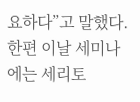요하다”고 말했다.
한편 이날 세미나에는 세리토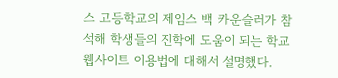스 고등학교의 제임스 백 카운슬러가 참석해 학생들의 진학에 도움이 되는 학교 웹사이트 이용법에 대해서 설명했다.